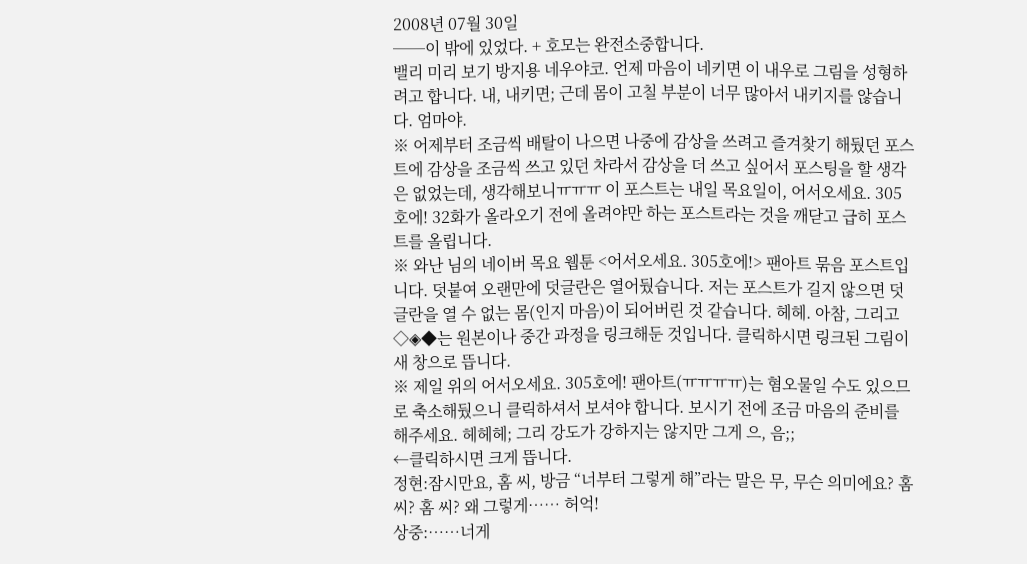2008년 07월 30일
──이 밖에 있었다. + 호모는 완전소중합니다.
밸리 미리 보기 방지용 네우야코. 언제 마음이 네키면 이 내우로 그림을 성형하려고 합니다. 내, 내키면; 근데 몸이 고칠 부분이 너무 많아서 내키지를 않습니다. 엄마야.
※ 어제부터 조금씩 배탈이 나으면 나중에 감상을 쓰려고 즐겨찾기 해뒀던 포스트에 감상을 조금씩 쓰고 있던 차라서 감상을 더 쓰고 싶어서 포스팅을 할 생각은 없었는데, 생각해보니ㅠㅠㅠ 이 포스트는 내일 목요일이, 어서오세요. 305호에! 32화가 올라오기 전에 올려야만 하는 포스트라는 것을 깨닫고 급히 포스트를 올립니다.
※ 와난 님의 네이버 목요 웹툰 <어서오세요. 305호에!> 팬아트 묶음 포스트입니다. 덧붙여 오랜만에 덧글란은 열어뒀습니다. 저는 포스트가 길지 않으면 덧글란을 열 수 없는 몸(인지 마음)이 되어버린 것 같습니다. 헤헤. 아참, 그리고 ◇◈◆는 원본이나 중간 과정을 링크해둔 것입니다. 클릭하시면 링크된 그림이 새 창으로 뜹니다.
※ 제일 위의 어서오세요. 305호에! 팬아트(ㅠㅠㅠㅠ)는 혐오물일 수도 있으므로 축소해뒀으니 클릭하셔서 보셔야 합니다. 보시기 전에 조금 마음의 준비를 해주세요. 헤헤헤; 그리 강도가 강하지는 않지만 그게 으, 음;;
←클릭하시면 크게 뜹니다.
정현:잠시만요, 홈 씨, 방금 “너부터 그렇게 해”라는 말은 무, 무슨 의미에요? 홈 씨? 홈 씨? 왜 그렇게…… 허억!
상중:……너게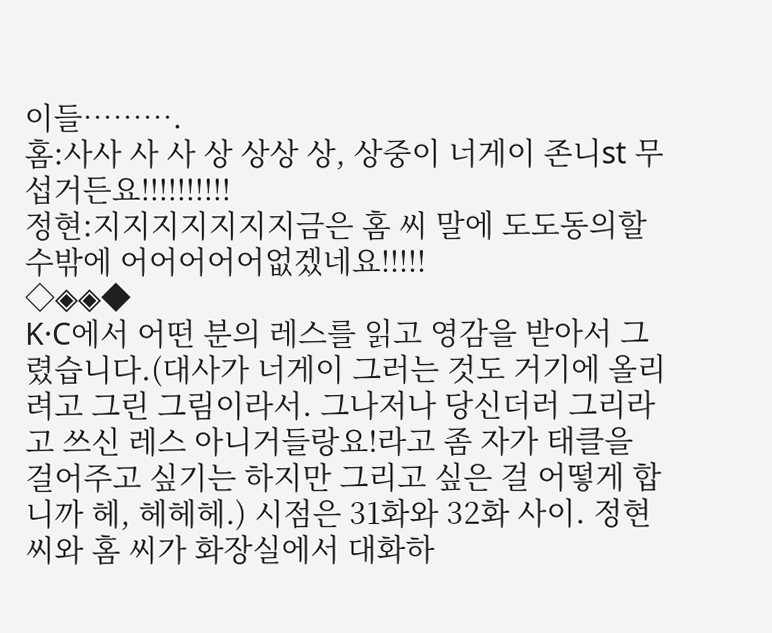이들……….
홈:사사 사 사 상 상상 상, 상중이 너게이 존니st 무섭거든요!!!!!!!!!!
정현:지지지지지지지금은 홈 씨 말에 도도동의할 수밖에 어어어어어없겠네요!!!!!
◇◈◈◆
K·C에서 어떤 분의 레스를 읽고 영감을 받아서 그렸습니다.(대사가 너게이 그러는 것도 거기에 올리려고 그린 그림이라서. 그나저나 당신더러 그리라고 쓰신 레스 아니거들랑요!라고 좀 자가 태클을 걸어주고 싶기는 하지만 그리고 싶은 걸 어떻게 합니까 헤, 헤헤헤.) 시점은 31화와 32화 사이. 정현 씨와 홈 씨가 화장실에서 대화하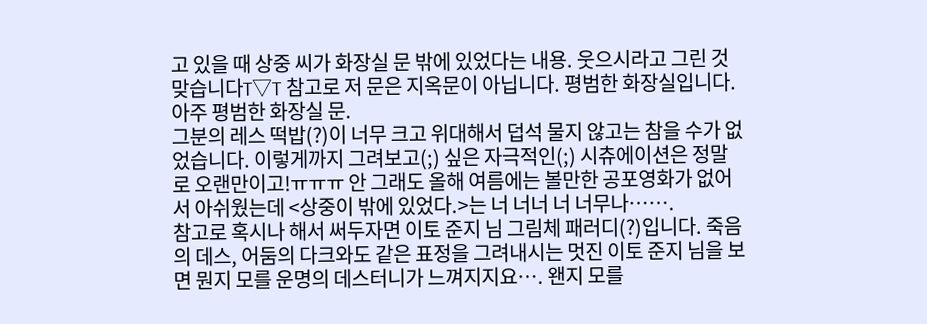고 있을 때 상중 씨가 화장실 문 밖에 있었다는 내용. 웃으시라고 그린 것 맞습니다T▽T 참고로 저 문은 지옥문이 아닙니다. 평범한 화장실입니다. 아주 평범한 화장실 문.
그분의 레스 떡밥(?)이 너무 크고 위대해서 덥석 물지 않고는 참을 수가 없었습니다. 이렇게까지 그려보고(;) 싶은 자극적인(;) 시츄에이션은 정말로 오랜만이고!ㅠㅠㅠ 안 그래도 올해 여름에는 볼만한 공포영화가 없어서 아쉬웠는데 <상중이 밖에 있었다.>는 너 너너 너 너무나…….
참고로 혹시나 해서 써두자면 이토 준지 님 그림체 패러디(?)입니다. 죽음의 데스, 어둠의 다크와도 같은 표정을 그려내시는 멋진 이토 준지 님을 보면 뭔지 모를 운명의 데스터니가 느껴지지요…. 왠지 모를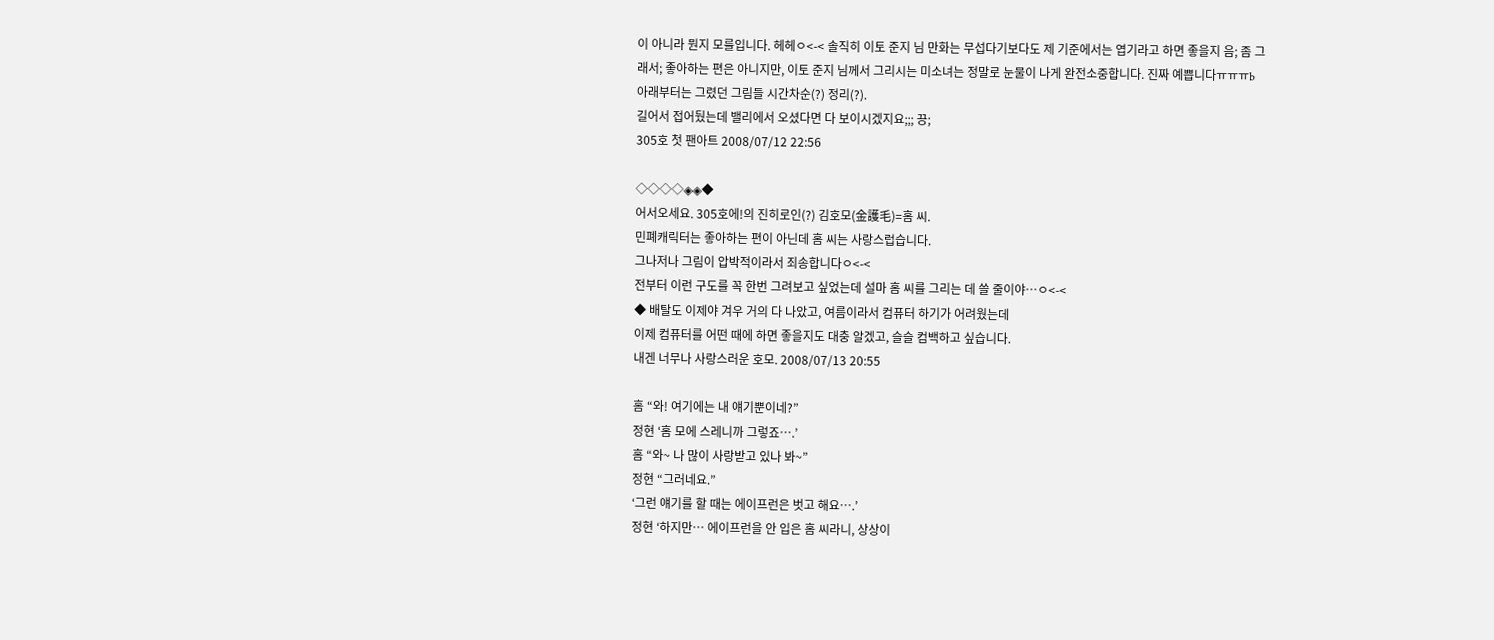이 아니라 뭔지 모를입니다. 헤헤ㅇ<-< 솔직히 이토 준지 님 만화는 무섭다기보다도 제 기준에서는 엽기라고 하면 좋을지 음; 좀 그래서; 좋아하는 편은 아니지만, 이토 준지 님께서 그리시는 미소녀는 정말로 눈물이 나게 완전소중합니다. 진짜 예쁩니다ㅠㅠㅠb
아래부터는 그렸던 그림들 시간차순(?) 정리(?).
길어서 접어뒀는데 밸리에서 오셨다면 다 보이시겠지요;;; 끙;
305호 첫 팬아트 2008/07/12 22:56

◇◇◇◇◈◈◆
어서오세요. 305호에!의 진히로인(?) 김호모(金護毛)=홈 씨.
민폐캐릭터는 좋아하는 편이 아닌데 홈 씨는 사랑스럽습니다.
그나저나 그림이 압박적이라서 죄송합니다ㅇ<-<
전부터 이런 구도를 꼭 한번 그려보고 싶었는데 설마 홈 씨를 그리는 데 쓸 줄이야…ㅇ<-<
◆ 배탈도 이제야 겨우 거의 다 나았고, 여름이라서 컴퓨터 하기가 어려웠는데
이제 컴퓨터를 어떤 때에 하면 좋을지도 대충 알겠고, 슬슬 컴백하고 싶습니다.
내겐 너무나 사랑스러운 호모. 2008/07/13 20:55

홈 “와! 여기에는 내 얘기뿐이네?”
정현 ‘홈 모에 스레니까 그렇죠….’
홈 “와~ 나 많이 사랑받고 있나 봐~”
정현 “그러네요.”
‘그런 얘기를 할 때는 에이프런은 벗고 해요….’
정현 ‘하지만… 에이프런을 안 입은 홈 씨라니, 상상이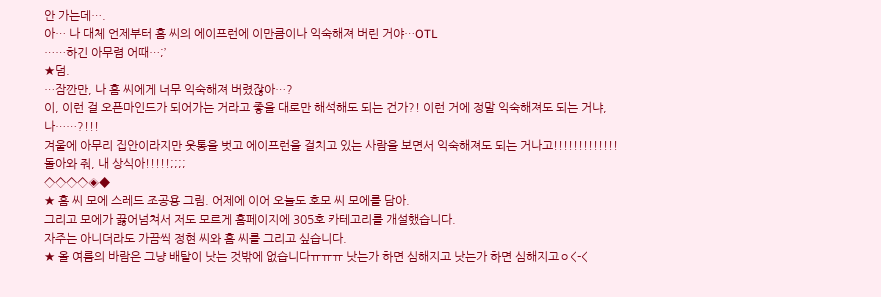안 가는데….
아… 나 대체 언제부터 홈 씨의 에이프런에 이만큼이나 익숙해져 버린 거야…OTL
……하긴 아무렴 어때…;’
★덤.
…잠깐만, 나 홈 씨에게 너무 익숙해져 버렸잖아…?
이, 이런 걸 오픈마인드가 되어가는 거라고 좋을 대로만 해석해도 되는 건가?! 이런 거에 정말 익숙해져도 되는 거냐, 나……?!!!
겨울에 아무리 집안이라지만 웃통을 벗고 에이프런을 걸치고 있는 사람을 보면서 익숙해져도 되는 거나고!!!!!!!!!!!!!
돌아와 줘, 내 상식아!!!!!;;;;
◇◇◇◇◈◆
★ 홈 씨 모에 스레드 조공용 그림. 어제에 이어 오늘도 호모 씨 모에를 담아.
그리고 모에가 끓어넘쳐서 저도 모르게 홈페이지에 305호 카테고리를 개설했습니다.
자주는 아니더라도 가끔씩 정현 씨와 홈 씨를 그리고 싶습니다.
★ 올 여름의 바람은 그냥 배탈이 낫는 것밖에 없습니다ㅠㅠㅠ 낫는가 하면 심해지고 낫는가 하면 심해지고ㅇ<-<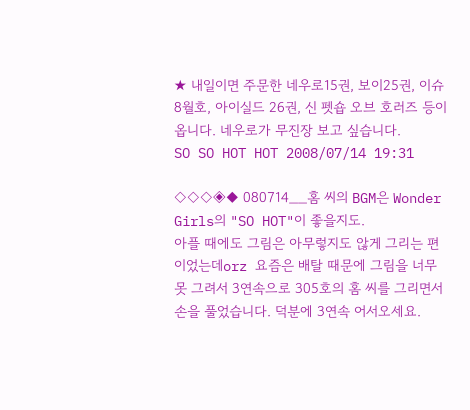★ 내일이면 주문한 네우로15권, 보이25권, 이슈 8월호, 아이실드 26권, 신 펫숍 오브 호러즈 등이 옵니다. 네우로가 무진장 보고 싶습니다.
SO SO HOT HOT 2008/07/14 19:31

◇◇◇◈◆ 080714__홈 씨의 BGM은 Wonder Girls의 "SO HOT"이 좋을지도.
아플 때에도 그림은 아무렇지도 않게 그리는 편이었는데orz 요즘은 배탈 때문에 그림을 너무 못 그려서 3연속으로 305호의 홈 씨를 그리면서 손을 풀었습니다. 덕분에 3연속 어서오세요.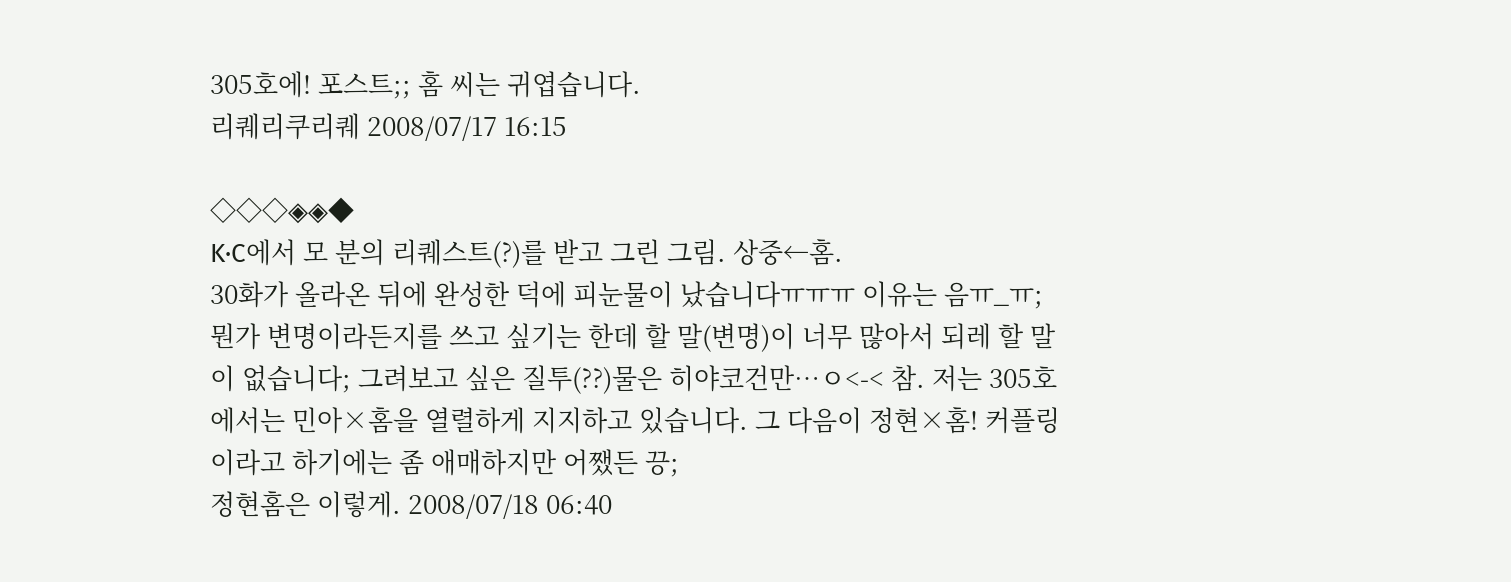305호에! 포스트;; 홈 씨는 귀엽습니다.
리퀘리쿠리퀘 2008/07/17 16:15

◇◇◇◈◈◆
K·C에서 모 분의 리퀘스트(?)를 받고 그린 그림. 상중←홈.
30화가 올라온 뒤에 완성한 덕에 피눈물이 났습니다ㅠㅠㅠ 이유는 음ㅠ_ㅠ;
뭔가 변명이라든지를 쓰고 싶기는 한데 할 말(변명)이 너무 많아서 되레 할 말이 없습니다; 그려보고 싶은 질투(??)물은 히야코건만…ㅇ<-< 참. 저는 305호에서는 민아×홈을 열렬하게 지지하고 있습니다. 그 다음이 정현×홈! 커플링이라고 하기에는 좀 애매하지만 어쨌든 끙;
정현홈은 이렇게. 2008/07/18 06:40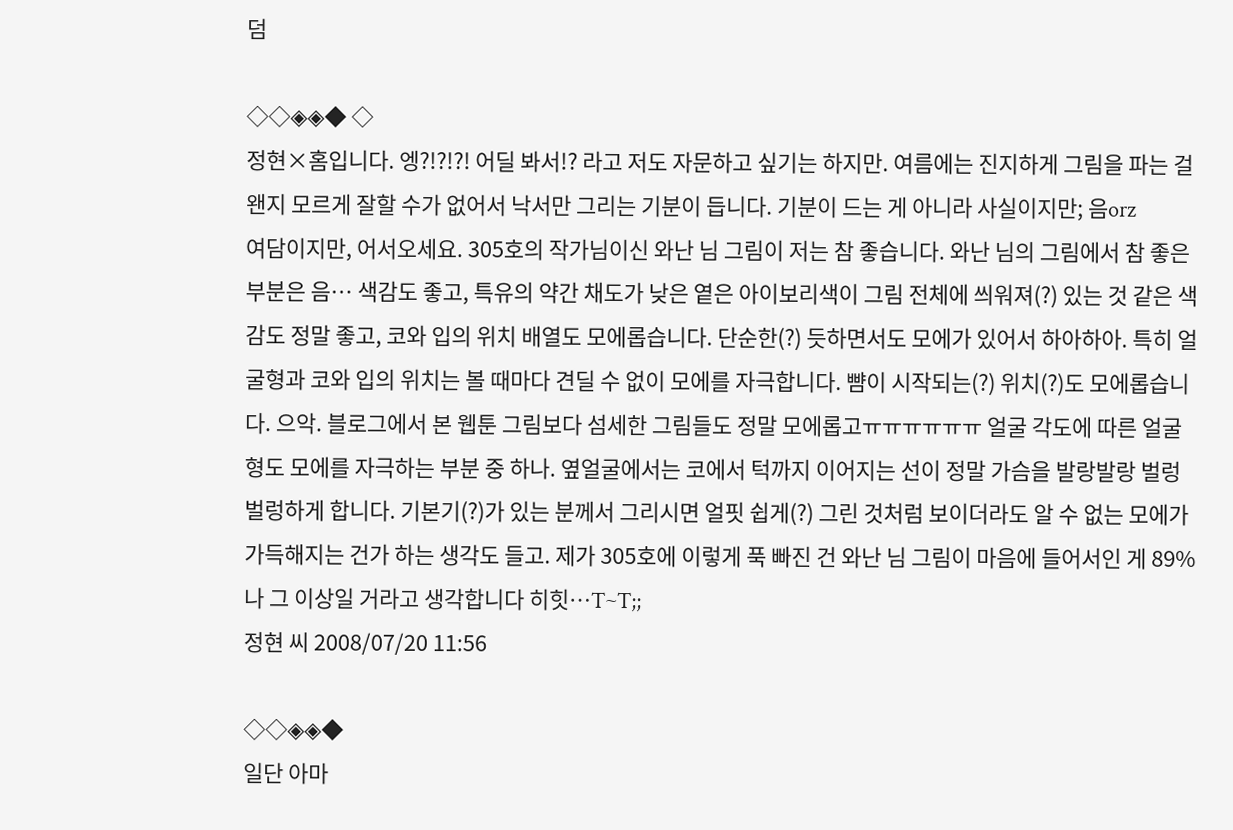덤

◇◇◈◈◆ ◇
정현×홈입니다. 엥?!?!?! 어딜 봐서!? 라고 저도 자문하고 싶기는 하지만. 여름에는 진지하게 그림을 파는 걸 왠지 모르게 잘할 수가 없어서 낙서만 그리는 기분이 듭니다. 기분이 드는 게 아니라 사실이지만; 음orz
여담이지만, 어서오세요. 305호의 작가님이신 와난 님 그림이 저는 참 좋습니다. 와난 님의 그림에서 참 좋은 부분은 음… 색감도 좋고, 특유의 약간 채도가 낮은 옅은 아이보리색이 그림 전체에 씌워져(?) 있는 것 같은 색감도 정말 좋고, 코와 입의 위치 배열도 모에롭습니다. 단순한(?) 듯하면서도 모에가 있어서 하아하아. 특히 얼굴형과 코와 입의 위치는 볼 때마다 견딜 수 없이 모에를 자극합니다. 뺨이 시작되는(?) 위치(?)도 모에롭습니다. 으악. 블로그에서 본 웹툰 그림보다 섬세한 그림들도 정말 모에롭고ㅠㅠㅠㅠㅠㅠ 얼굴 각도에 따른 얼굴형도 모에를 자극하는 부분 중 하나. 옆얼굴에서는 코에서 턱까지 이어지는 선이 정말 가슴을 발랑발랑 벌렁벌렁하게 합니다. 기본기(?)가 있는 분께서 그리시면 얼핏 쉽게(?) 그린 것처럼 보이더라도 알 수 없는 모에가 가득해지는 건가 하는 생각도 들고. 제가 305호에 이렇게 푹 빠진 건 와난 님 그림이 마음에 들어서인 게 89%나 그 이상일 거라고 생각합니다 히힛…T~T;;
정현 씨 2008/07/20 11:56

◇◇◈◈◆
일단 아마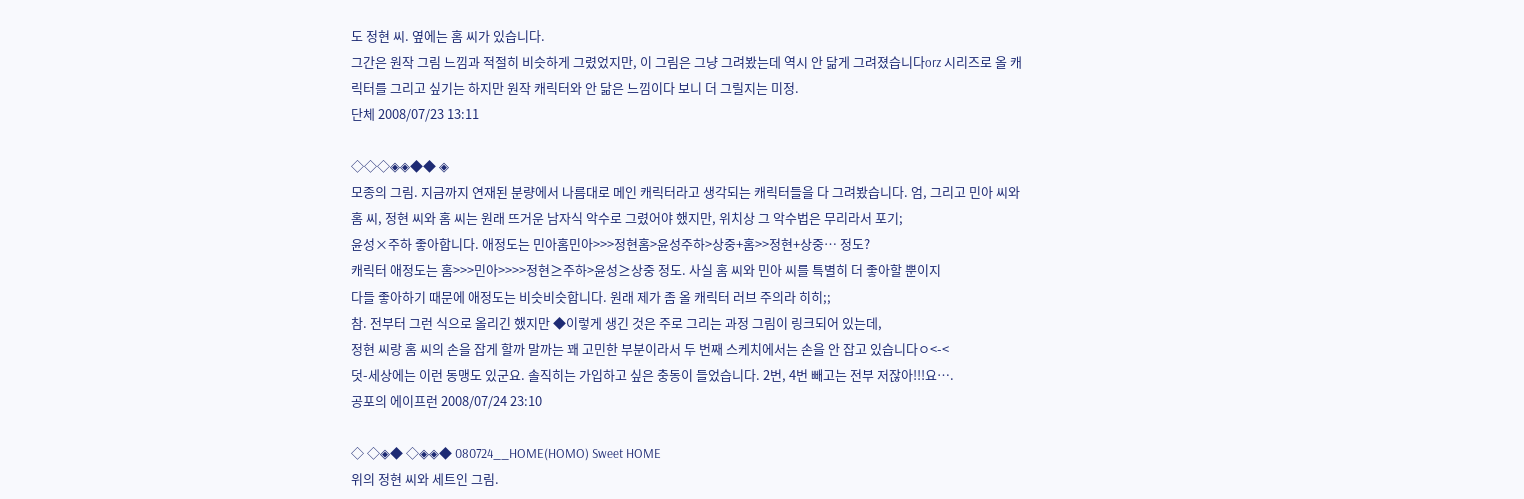도 정현 씨. 옆에는 홈 씨가 있습니다.
그간은 원작 그림 느낌과 적절히 비슷하게 그렸었지만, 이 그림은 그냥 그려봤는데 역시 안 닮게 그려졌습니다orz 시리즈로 올 캐릭터를 그리고 싶기는 하지만 원작 캐릭터와 안 닮은 느낌이다 보니 더 그릴지는 미정.
단체 2008/07/23 13:11

◇◇◇◈◈◆◆ ◈
모종의 그림. 지금까지 연재된 분량에서 나름대로 메인 캐릭터라고 생각되는 캐릭터들을 다 그려봤습니다. 엄, 그리고 민아 씨와 홈 씨, 정현 씨와 홈 씨는 원래 뜨거운 남자식 악수로 그렸어야 했지만, 위치상 그 악수법은 무리라서 포기;
윤성×주하 좋아합니다. 애정도는 민아홈민아>>>정현홈>윤성주하>상중+홈>>정현+상중… 정도?
캐릭터 애정도는 홈>>>민아>>>>정현≥주하>윤성≥상중 정도. 사실 홈 씨와 민아 씨를 특별히 더 좋아할 뿐이지
다들 좋아하기 때문에 애정도는 비슷비슷합니다. 원래 제가 좀 올 캐릭터 러브 주의라 히히;;
참. 전부터 그런 식으로 올리긴 했지만 ◆이렇게 생긴 것은 주로 그리는 과정 그림이 링크되어 있는데,
정현 씨랑 홈 씨의 손을 잡게 할까 말까는 꽤 고민한 부분이라서 두 번째 스케치에서는 손을 안 잡고 있습니다ㅇ<-<
덧-세상에는 이런 동맹도 있군요. 솔직히는 가입하고 싶은 충동이 들었습니다. 2번, 4번 빼고는 전부 저잖아!!!요….
공포의 에이프런 2008/07/24 23:10

◇ ◇◈◆ ◇◈◈◆ 080724__HOME(HOMO) Sweet HOME
위의 정현 씨와 세트인 그림.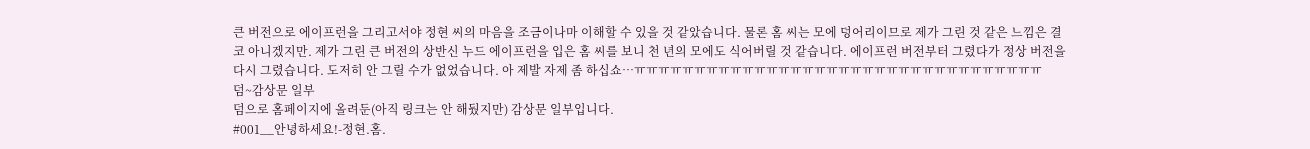큰 버전으로 에이프런을 그리고서야 정현 씨의 마음을 조금이나마 이해할 수 있을 것 같았습니다. 물론 홈 씨는 모에 덩어리이므로 제가 그린 것 같은 느낌은 결코 아니겠지만. 제가 그린 큰 버전의 상반신 누드 에이프런을 입은 홈 씨를 보니 천 년의 모에도 식어버릴 것 같습니다. 에이프런 버전부터 그렸다가 정상 버전을 다시 그렸습니다. 도저히 안 그릴 수가 없었습니다. 아 제발 자제 좀 하십쇼…ㅠㅠㅠㅠㅠㅠㅠㅠㅠㅠㅠㅠㅠㅠㅠㅠㅠㅠㅠㅠㅠㅠㅠㅠㅠㅠㅠㅠㅠㅠㅠㅠㅠㅠ
덤~감상문 일부
덤으로 홈페이지에 올려둔(아직 링크는 안 해뒀지만) 감상문 일부입니다.
#001__안녕하세요!-정현.홈.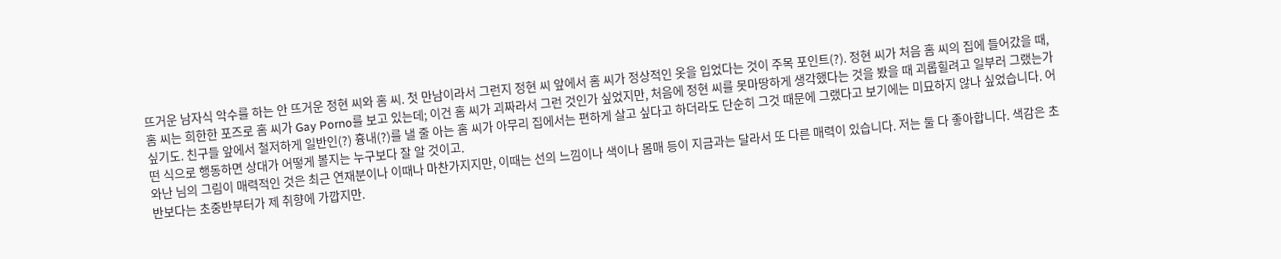뜨거운 남자식 악수를 하는 안 뜨거운 정현 씨와 홈 씨. 첫 만남이라서 그런지 정현 씨 앞에서 홈 씨가 정상적인 옷을 입었다는 것이 주목 포인트(?). 정현 씨가 처음 홈 씨의 집에 들어갔을 때, 홈 씨는 희한한 포즈로 홈 씨가 Gay Porno를 보고 있는데; 이건 홈 씨가 괴짜라서 그런 것인가 싶었지만, 처음에 정현 씨를 못마땅하게 생각했다는 것을 봤을 때 괴롭힐려고 일부러 그랬는가 싶기도. 친구들 앞에서 철저하게 일반인(?) 흉내(?)를 낼 줄 아는 홈 씨가 아무리 집에서는 편하게 살고 싶다고 하더라도 단순히 그것 때문에 그랬다고 보기에는 미묘하지 않나 싶었습니다. 어떤 식으로 행동하면 상대가 어떻게 볼지는 누구보다 잘 알 것이고.
와난 님의 그림이 매력적인 것은 최근 연재분이나 이때나 마찬가지지만, 이때는 선의 느낌이나 색이나 몸매 등이 지금과는 달라서 또 다른 매력이 있습니다. 저는 둘 다 좋아합니다. 색감은 초반보다는 초중반부터가 제 취향에 가깝지만.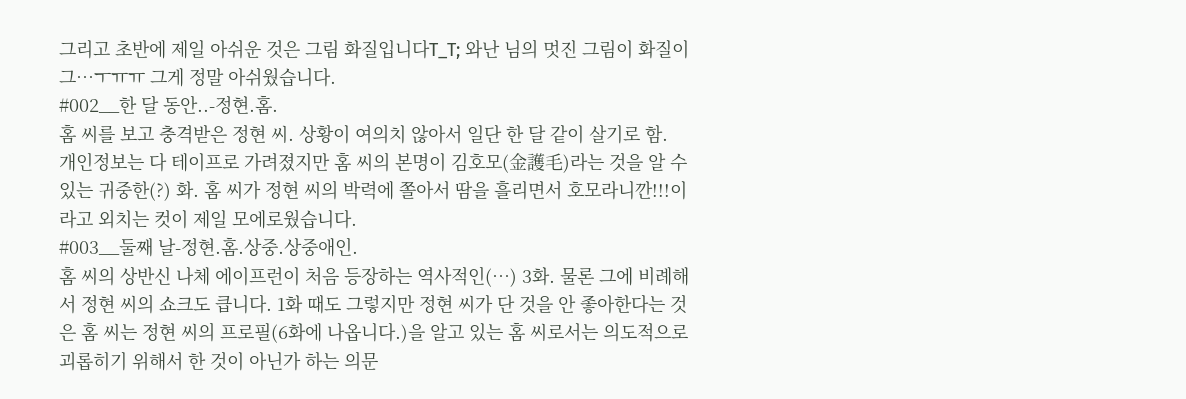그리고 초반에 제일 아쉬운 것은 그림 화질입니다T_T; 와난 님의 멋진 그림이 화질이 그…ㅜㅠㅠ 그게 정말 아쉬웠습니다.
#002__한 달 동안..-정현.홈.
홈 씨를 보고 충격받은 정현 씨. 상황이 여의치 않아서 일단 한 달 같이 살기로 함.
개인정보는 다 테이프로 가려졌지만 홈 씨의 본명이 김호모(金護毛)라는 것을 알 수 있는 귀중한(?) 화. 홈 씨가 정현 씨의 박력에 쫄아서 땀을 흘리면서 호모라니깐!!!이라고 외치는 컷이 제일 모에로웠습니다.
#003__둘째 날-정현.홈.상중.상중애인.
홈 씨의 상반신 나체 에이프런이 처음 등장하는 역사적인(…) 3화. 물론 그에 비례해서 정현 씨의 쇼크도 큽니다. 1화 때도 그렇지만 정현 씨가 단 것을 안 좋아한다는 것은 홈 씨는 정현 씨의 프로필(6화에 나옵니다.)을 알고 있는 홈 씨로서는 의도적으로 괴롭히기 위해서 한 것이 아닌가 하는 의문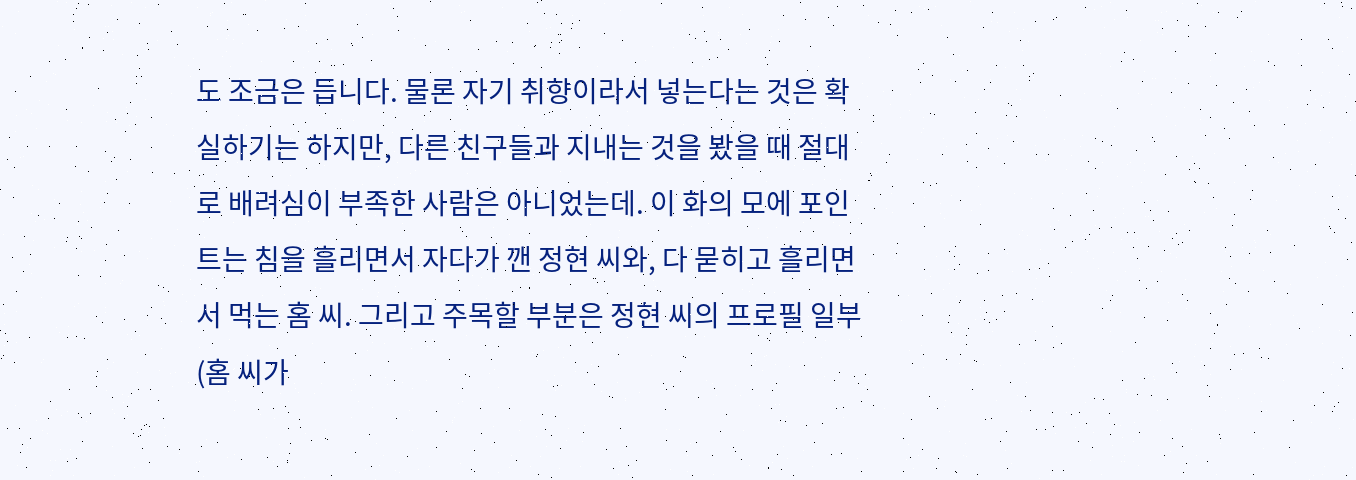도 조금은 듭니다. 물론 자기 취향이라서 넣는다는 것은 확실하기는 하지만, 다른 친구들과 지내는 것을 봤을 때 절대로 배려심이 부족한 사람은 아니었는데. 이 화의 모에 포인트는 침을 흘리면서 자다가 깬 정현 씨와, 다 묻히고 흘리면서 먹는 홈 씨. 그리고 주목할 부분은 정현 씨의 프로필 일부(홈 씨가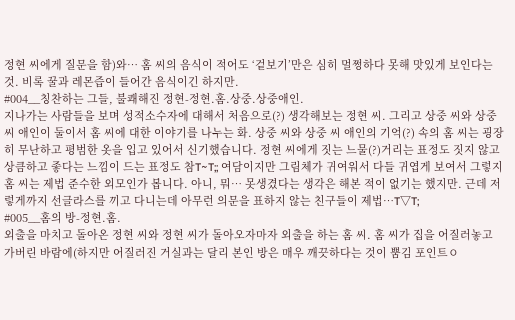정현 씨에게 질문을 함)와… 홈 씨의 음식이 적어도 ‘겉보기’만은 심히 멀쩡하다 못해 맛있게 보인다는 것. 비록 꿀과 레몬즙이 들어간 음식이긴 하지만.
#004__칭찬하는 그들, 불쾌해진 정현-정현.홈.상중.상중애인.
지나가는 사람들을 보며 성적소수자에 대해서 처음으로(?) 생각해보는 정현 씨. 그리고 상중 씨와 상중 씨 애인이 둘이서 홈 씨에 대한 이야기를 나누는 화. 상중 씨와 상중 씨 애인의 기억(?) 속의 홈 씨는 굉장히 무난하고 평범한 옷을 입고 있어서 신기했습니다. 정현 씨에게 짓는 느물(?)거리는 표정도 짓지 않고 상큼하고 좋다는 느낌이 드는 표정도 참T~T;; 여담이지만 그림체가 귀여워서 다들 귀엽게 보여서 그렇지 홈 씨는 제법 준수한 외모인가 봅니다. 아니, 뭐… 못생겼다는 생각은 해본 적이 없기는 했지만. 근데 저렇게까지 선글라스를 끼고 다니는데 아무런 의문을 표하지 않는 친구들이 제법…T▽T;
#005__홈의 방-정현.홈.
외출을 마치고 돌아온 정현 씨와 정현 씨가 돌아오자마자 외출을 하는 홈 씨. 홈 씨가 집을 어질러놓고 가버린 바람에(하지만 어질러진 거실과는 달리 본인 방은 매우 깨끗하다는 것이 뿜김 포인트ㅇ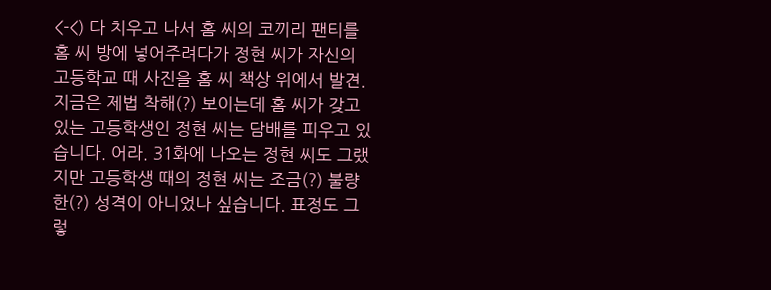<-<) 다 치우고 나서 홈 씨의 코끼리 팬티를 홈 씨 방에 넣어주려다가 정현 씨가 자신의 고등학교 때 사진을 홈 씨 책상 위에서 발견. 지금은 제법 착해(?) 보이는데 홈 씨가 갖고 있는 고등학생인 정현 씨는 담배를 피우고 있습니다. 어라. 31화에 나오는 정현 씨도 그랬지만 고등학생 때의 정현 씨는 조금(?) 불량한(?) 성격이 아니었나 싶습니다. 표정도 그렇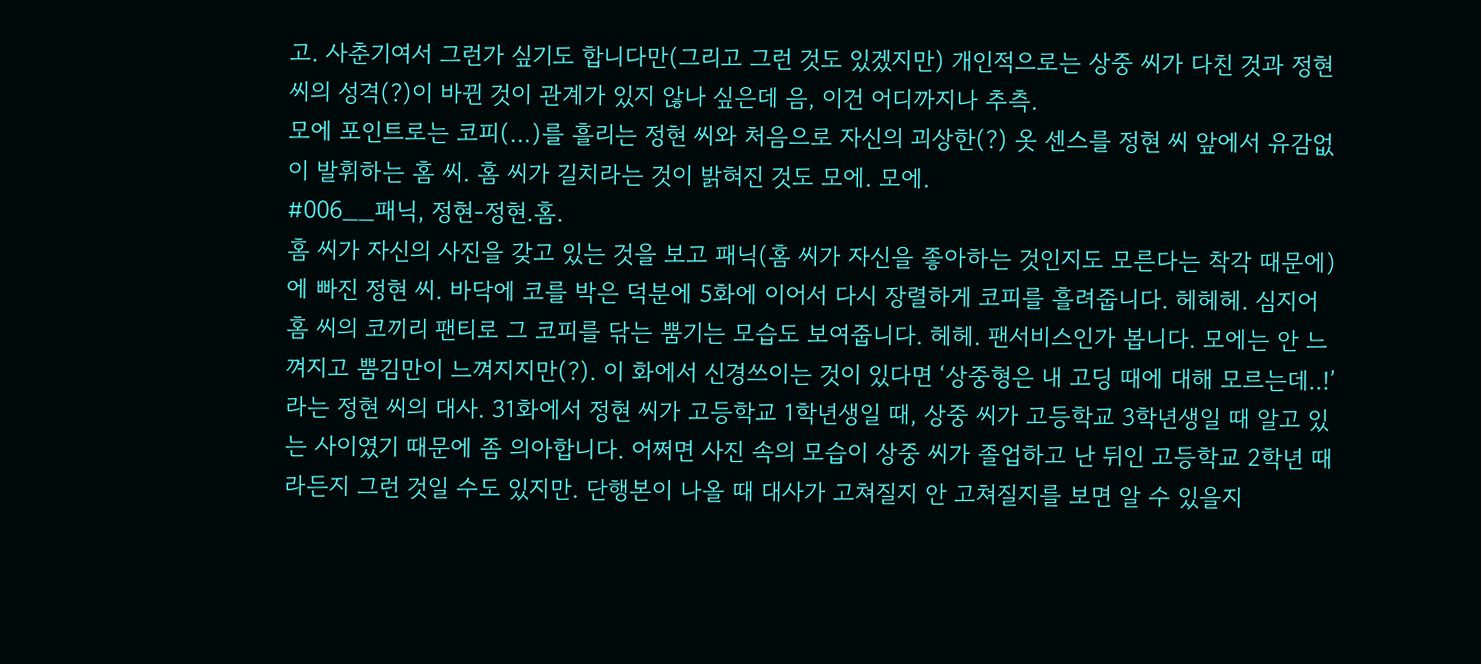고. 사춘기여서 그런가 싶기도 합니다만(그리고 그런 것도 있겠지만) 개인적으로는 상중 씨가 다친 것과 정현 씨의 성격(?)이 바뀐 것이 관계가 있지 않나 싶은데 음, 이건 어디까지나 추측.
모에 포인트로는 코피(…)를 흘리는 정현 씨와 처음으로 자신의 괴상한(?) 옷 센스를 정현 씨 앞에서 유감없이 발휘하는 홈 씨. 홈 씨가 길치라는 것이 밝혀진 것도 모에. 모에.
#006__패닉, 정현-정현.홈.
홈 씨가 자신의 사진을 갖고 있는 것을 보고 패닉(홈 씨가 자신을 좋아하는 것인지도 모른다는 착각 때문에)에 빠진 정현 씨. 바닥에 코를 박은 덕분에 5화에 이어서 다시 장렬하게 코피를 흘려줍니다. 헤헤헤. 심지어 홈 씨의 코끼리 팬티로 그 코피를 닦는 뿜기는 모습도 보여줍니다. 헤헤. 팬서비스인가 봅니다. 모에는 안 느껴지고 뿜김만이 느껴지지만(?). 이 화에서 신경쓰이는 것이 있다면 ‘상중형은 내 고딩 때에 대해 모르는데..!’라는 정현 씨의 대사. 31화에서 정현 씨가 고등학교 1학년생일 때, 상중 씨가 고등학교 3학년생일 때 알고 있는 사이였기 때문에 좀 의아합니다. 어쩌면 사진 속의 모습이 상중 씨가 졸업하고 난 뒤인 고등학교 2학년 때라든지 그런 것일 수도 있지만. 단행본이 나올 때 대사가 고쳐질지 안 고쳐질지를 보면 알 수 있을지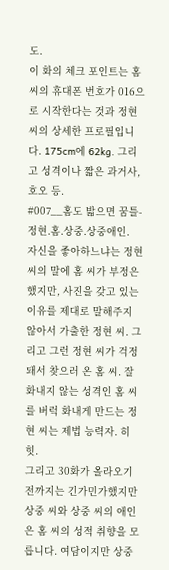도.
이 화의 체크 포인트는 홈 씨의 휴대폰 번호가 016으로 시작한다는 것과 정현 씨의 상세한 프로필입니다. 175cm에 62kg. 그리고 성격이나 짧은 과거사, 호오 등.
#007__홈도 밟으면 꿈틀-정현.홈.상중.상중애인.
자신을 좋아하느냐는 정현 씨의 말에 홈 씨가 부정은 했지만, 사진을 갖고 있는 이유를 제대로 말해주지 않아서 가출한 정현 씨. 그리고 그런 정현 씨가 걱정돼서 찾으러 온 홈 씨. 잘 화내지 않는 성격인 홈 씨를 버럭 화내게 만드는 정현 씨는 제법 능력자. 히힛.
그리고 30화가 올라오기 전까지는 긴가민가했지만 상중 씨와 상중 씨의 애인은 홈 씨의 성적 취향을 모릅니다. 여담이지만 상중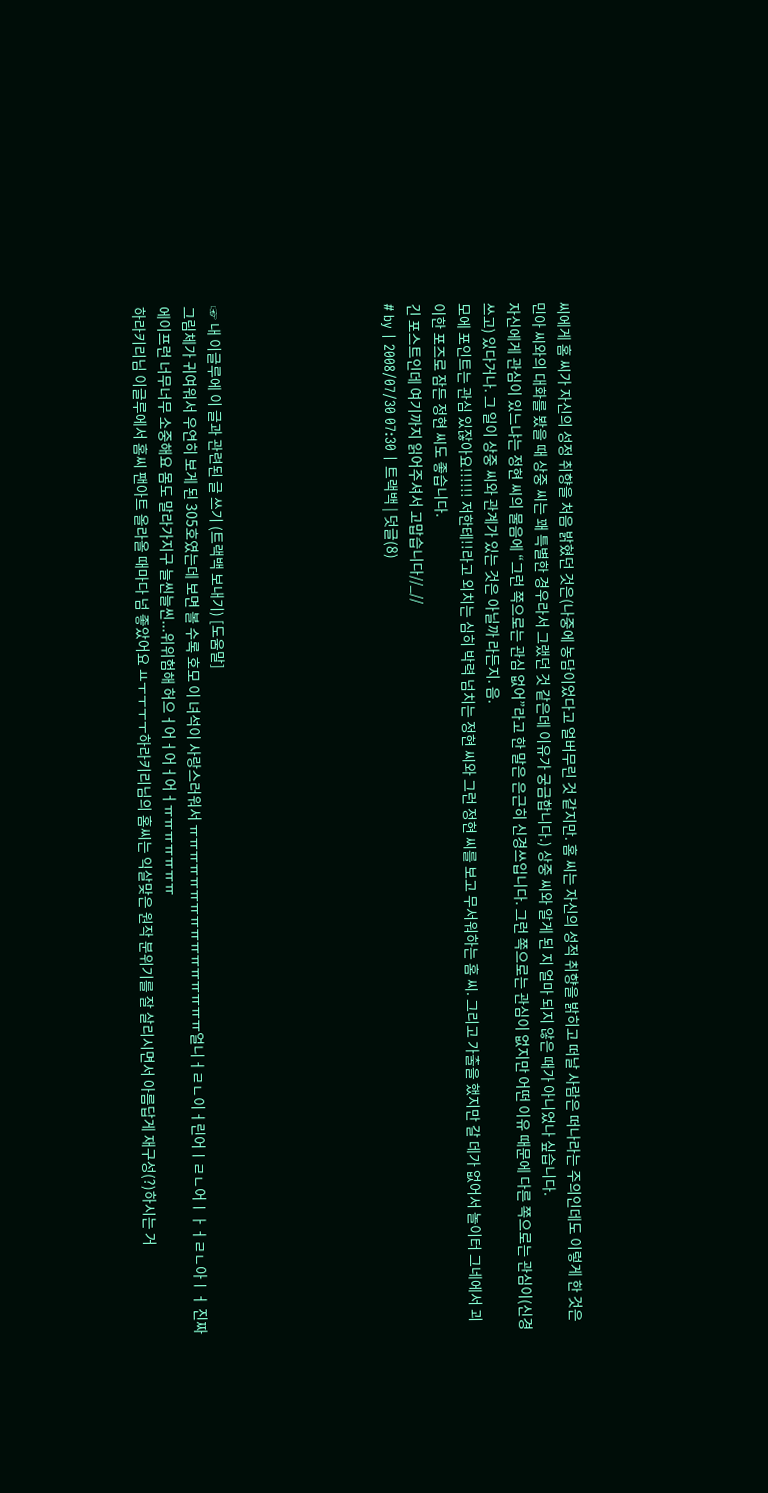씨에게 홈 씨가 자신의 성정 취향을 처음 밝혔던 것은(나중에 농담이었다고 얼버무린 것 같지만. 홈 씨는 자신의 성적 취향을 밝히고 떠날 사람은 떠나라는 주의인데도 이렇게 한 것은 민아 씨와의 대화를 봤을 때 상중 씨는 꽤 특별한 경우라서 그랬던 것 같은데 이유가 궁금합니다.) 상중 씨와 알게 된 지 얼마 되지 않은 때가 아니었나 싶습니다.
자신에게 관심이 있느냐는 정현 씨의 물음에 “그런 쪽으로는 관심 없어”라고 한 말은 은근히 신경쓰입니다. 그런 쪽으로는 관심이 없지만 어떤 이유 때문에 다른 쪽으로는 관심이(신경 쓰고) 있다거나. 그 일이 상중 씨와 관계가 있는 것은 아닐까 라든지. 음.
모에 포인트는 관심 있잖아요!!!!!! 저한테!!라고 외치는 심히 박력 넘치는 정현 씨와 그런 정현 씨를 보고 무서워하는 홈 씨. 그리고 가출을 했지만 갈 데가 없어서 놀이터 그네에서 괴이한 포즈로 잠든 정현 씨도 좋습니다.
긴 포스트인데 여기까지 읽어주셔서 고맙습니다//_//
# by | 2008/07/30 07:30 | 트랙백 | 덧글(8)






☞ 내 이글루에 이 글과 관련된 글 쓰기 (트랙백 보내기) [도움말]
그림체가 귀여워서 우연히 보게 된 305호였는데 보면 볼 수록 호모 이 녀석이 사랑스러워서 ㅠㅠㅠㅠㅠㅠㅠㅠㅠㅠㅠㅠㅠㅠㅠㅠ얼니ㅓㄹㄴ이ㅓ린어ㅣㄹㄴ어ㅣㅏㅓㄹㄴ아ㅣㅓ 진짜 에이프런 너무너무 소중해요 몸도 말라가지구 늘씬늘씬...위위험해 허으ㅓ어ㅓ어ㅓ어ㅓㅠㅠㅠㅠㅠㅠㅠ
하라키리님 이글루에서 홈씨 팬아트 올라올 때마다 넘 좋았어요 ㅛㅜㅜㅜㅜ하라키리님의 홈씨는 익살맞은 원작 분위기를 잘 살리시면서 아름답게 재구성(?)하시는 거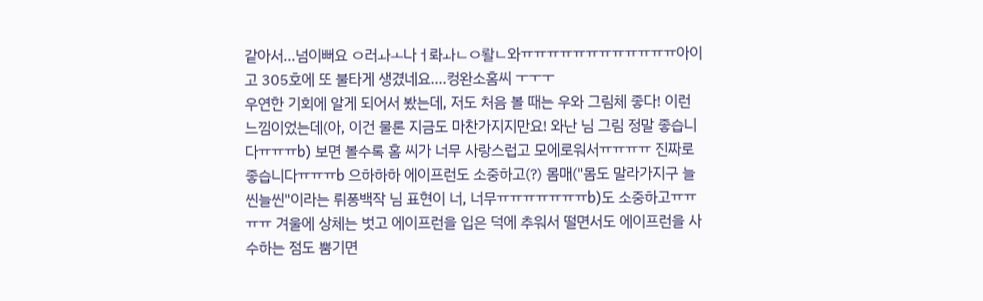같아서...넘이뻐요 ㅇ러ㅘㅗ나ㅓ롸ㅘㄴㅇ뢀ㄴ와ㅠㅠㅠㅠㅠㅠㅠㅠㅠㅠㅠㅠ아이고 305호에 또 불타게 생겼네요....컹완소홈씨 ㅜㅜㅜ
우연한 기회에 알게 되어서 봤는데, 저도 처음 볼 때는 우와 그림체 좋다! 이런 느낌이었는데(아, 이건 물론 지금도 마찬가지지만요! 와난 님 그림 정말 좋습니다ㅠㅠㅠb) 보면 볼수록 홈 씨가 너무 사랑스럽고 모에로워서ㅠㅠㅠㅠ 진짜로 좋습니다ㅠㅠㅠb 으하하하 에이프런도 소중하고(?) 몸매("몸도 말라가지구 늘씬늘씬"이라는 뤼퐁백작 님 표현이 너, 너무ㅠㅠㅠㅠㅠㅠㅠb)도 소중하고ㅠㅠㅠㅠ 겨울에 상체는 벗고 에이프런을 입은 덕에 추워서 떨면서도 에이프런을 사수하는 점도 뿜기면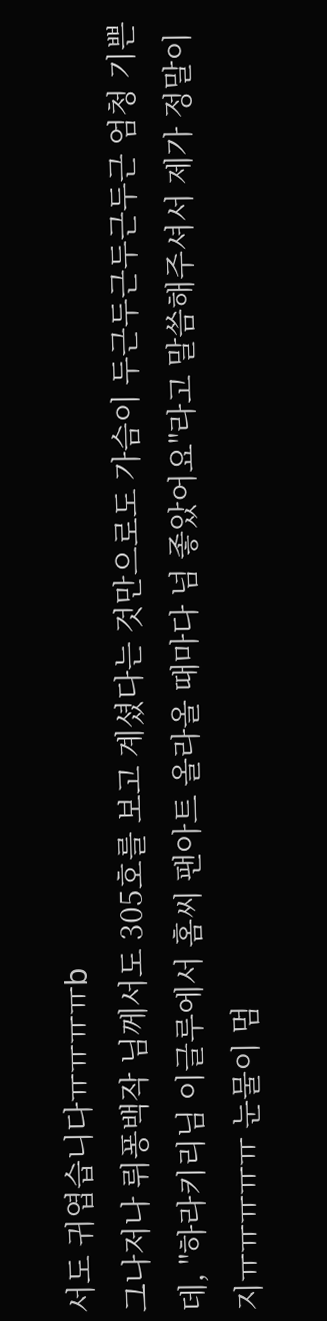서도 귀엽습니다ㅠㅠㅠㅠb
그나저나 뤼퐁백작 님께서도 305호를 보고 계셨다는 것만으로도 가슴이 두근두근두근두근 엄청 기쁜데, "하라키리님 이글루에서 홈씨 팬아트 올라올 때마다 넘 좋았어요"라고 말씀해주셔서 제가 정말이지ㅠㅠㅠㅠㅠ 눈물이 멈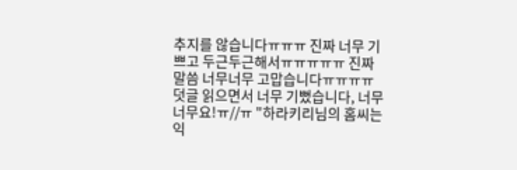추지를 않습니다ㅠㅠㅠ 진짜 너무 기쁘고 두근두근해서ㅠㅠㅠㅠㅠ 진짜 말씀 너무너무 고맙습니다ㅠㅠㅠㅠ 덧글 읽으면서 너무 기뻤습니다, 너무 너무요!ㅠ//ㅠ "하라키리님의 홈씨는 익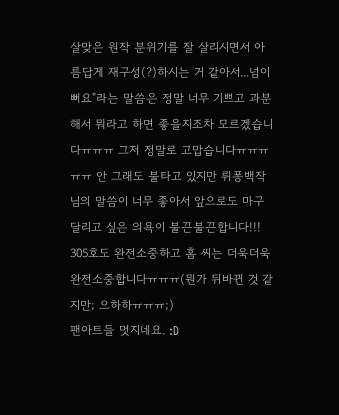살맞은 원작 분위기를 잘 살리시면서 아름답게 재구성(?)하시는 거 같아서...넘이뻐요"라는 말씀은 정말 너무 기쁘고 과분해서 뭐라고 하면 좋을지조차 모르겠습니다ㅠㅠㅠ 그저 정말로 고맙습니다ㅠㅠㅠㅠㅠ 안 그래도 불타고 있지만 뤼퐁백작 님의 말씀이 너무 좋아서 앞으로도 마구 달리고 싶은 의욕이 불끈불끈합니다!!!
305호도 완전소중하고 홈 씨는 더욱더욱 완전소중합니다ㅠㅠㅠ(뭔가 뒤바뀐 것 같지만; 으하하ㅠㅠㅠ;)
팬아트들 멋지네요. :D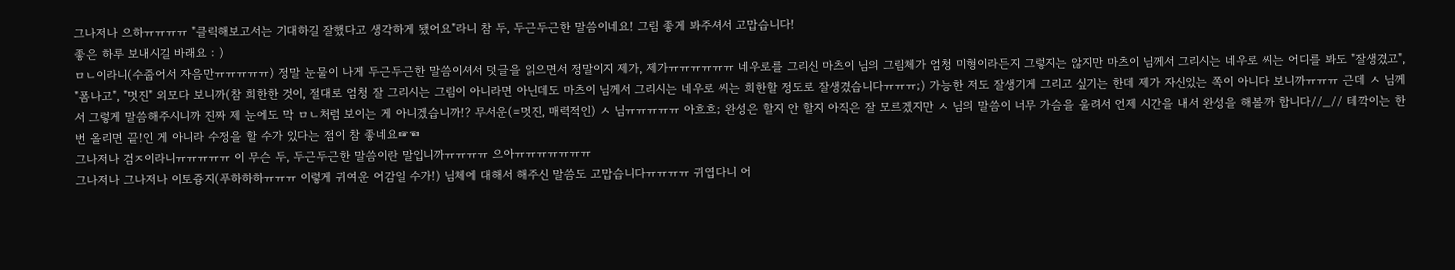그나저나 으하ㅠㅠㅠㅠ "클릭해보고서는 기대하길 잘했다고 생각하게 됐어요"라니 참 두, 두근두근한 말씀이네요! 그림 좋게 봐주셔서 고맙습니다!
좋은 하루 보내시길 바래요 : )
ㅁㄴ이라니(수줍어서 자음만ㅠㅠㅠㅠㅠ) 정말 눈물이 나게 두근두근한 말씀이셔서 덧글을 읽으면서 정말이지 제가, 제가ㅠㅠㅠㅠㅠㅠ 네우로를 그리신 마츠이 님의 그림체가 엄청 미형이라든지 그렇지는 않지만 마츠이 님께서 그리시는 네우로 씨는 어디를 봐도 "잘생겼고", "폼나고", "멋진" 외모다 보니까(참 희한한 것이, 절대로 엄청 잘 그리시는 그림이 아니라면 아닌데도 마츠이 님께서 그리시는 네우로 씨는 희한할 정도로 잘생겼습니다ㅠㅠㅠ;) 가능한 저도 잘생기게 그리고 싶기는 한데 제가 자신있는 쪽이 아니다 보니까ㅠㅠㅠ 근데 ㅅ 님께서 그렇게 말씀해주시니까 진짜 제 눈에도 막 ㅁㄴ처럼 보이는 게 아니겠습니까!? 무서운(=멋진, 매력적인) ㅅ 님ㅠㅠㅠㅠㅠ 아흐흐; 완성은 할지 안 할지 아직은 잘 모르겠지만 ㅅ 님의 말씀이 너무 가슴을 울려서 언제 시간을 내서 완성을 해볼까 합니다//_// 테깍이는 한번 올리면 끝!인 게 아니라 수정을 할 수가 있다는 점이 참 좋네요☞☜
그나저나 검ㅈ이라니ㅠㅠㅠㅠㅠ 이 무슨 두, 두근두근한 말씀이란 말입니까ㅠㅠㅠㅠ 으아ㅠㅠㅠㅠㅠㅠㅠ
그나저나 그나저나 이토즁지(푸하하하ㅠㅠㅠ 이렇게 귀여운 어감일 수가!) 님체에 대해서 해주신 말씀도 고맙습니다ㅠㅠㅠㅠ 귀엽다니 어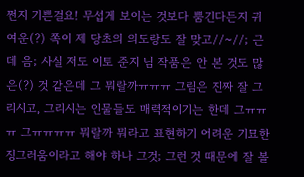쩐지 기쁜걸요! 무섭게 보이는 것보다 뿜긴다든지 귀여운(?) 쪽이 제 당초의 의도랑도 잘 맞고//~//; 근데 음; 사실 저도 이토 준지 님 작품은 안 본 것도 많은(?) 것 같은데 그 뭐랄까ㅠㅠㅠ 그림은 진짜 잘 그리시고, 그리시는 인물들도 매력적이기는 한데 그ㅠㅠㅠ 그ㅠㅠㅠㅠ 뭐랄까 뭐라고 표현하기 어려운 기묘한 징그러움이라고 해야 하나 그것; 그런 것 때문에 잘 볼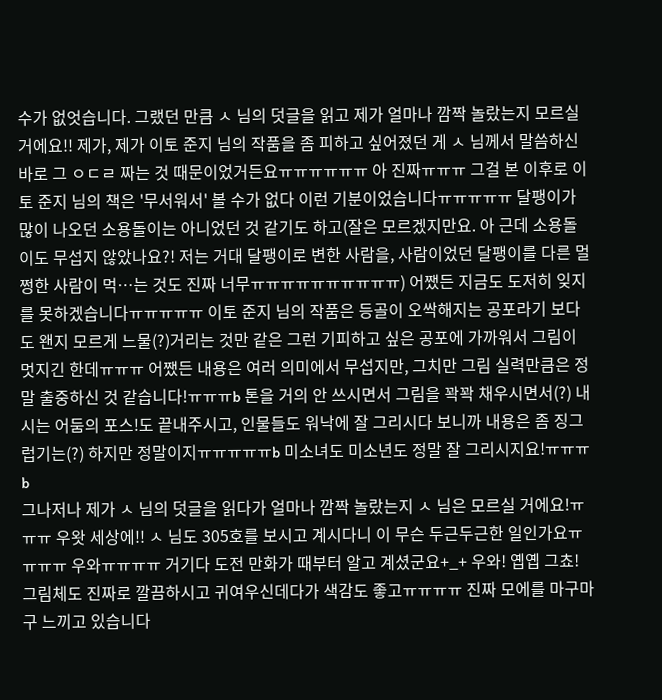수가 없엇습니다. 그랬던 만큼 ㅅ 님의 덧글을 읽고 제가 얼마나 깜짝 놀랐는지 모르실 거에요!! 제가, 제가 이토 준지 님의 작품을 좀 피하고 싶어졌던 게 ㅅ 님께서 말씀하신 바로 그 ㅇㄷㄹ 짜는 것 때문이었거든요ㅠㅠㅠㅠㅠㅠ 아 진짜ㅠㅠㅠ 그걸 본 이후로 이토 준지 님의 책은 '무서워서' 볼 수가 없다 이런 기분이었습니다ㅠㅠㅠㅠㅠ 달팽이가 많이 나오던 소용돌이는 아니었던 것 같기도 하고(잘은 모르겠지만요. 아 근데 소용돌이도 무섭지 않았나요?! 저는 거대 달팽이로 변한 사람을, 사람이었던 달팽이를 다른 멀쩡한 사람이 먹…는 것도 진짜 너무ㅠㅠㅠㅠㅠㅠㅠㅠㅠㅠ) 어쨌든 지금도 도저히 잊지를 못하겠습니다ㅠㅠㅠㅠㅠ 이토 준지 님의 작품은 등골이 오싹해지는 공포라기 보다도 왠지 모르게 느물(?)거리는 것만 같은 그런 기피하고 싶은 공포에 가까워서 그림이 멋지긴 한데ㅠㅠㅠ 어쨌든 내용은 여러 의미에서 무섭지만, 그치만 그림 실력만큼은 정말 출중하신 것 같습니다!ㅠㅠㅠb 톤을 거의 안 쓰시면서 그림을 꽉꽉 채우시면서(?) 내시는 어둠의 포스!도 끝내주시고, 인물들도 워낙에 잘 그리시다 보니까 내용은 좀 징그럽기는(?) 하지만 정말이지ㅠㅠㅠㅠㅠb 미소녀도 미소년도 정말 잘 그리시지요!ㅠㅠㅠb
그나저나 제가 ㅅ 님의 덧글을 읽다가 얼마나 깜짝 놀랐는지 ㅅ 님은 모르실 거에요!ㅠㅠㅠ 우왓 세상에!! ㅅ 님도 305호를 보시고 계시다니 이 무슨 두근두근한 일인가요ㅠㅠㅠㅠ 우와ㅠㅠㅠㅠ 거기다 도전 만화가 때부터 알고 계셨군요+_+ 우와! 옙옙 그쵸! 그림체도 진짜로 깔끔하시고 귀여우신데다가 색감도 좋고ㅠㅠㅠㅠ 진짜 모에를 마구마구 느끼고 있습니다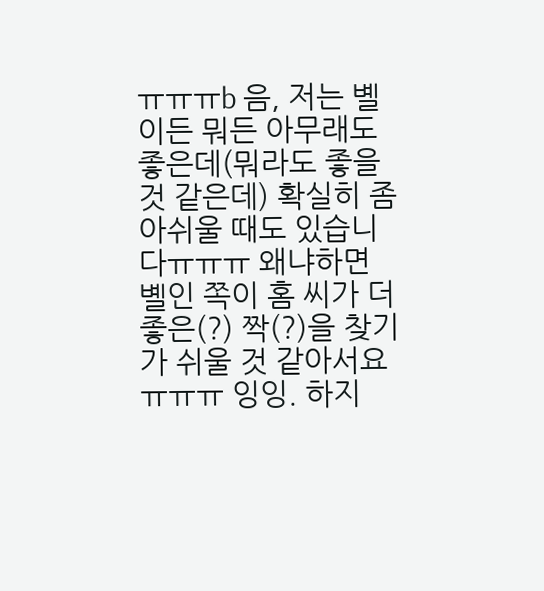ㅠㅠㅠb 음, 저는 볠이든 뭐든 아무래도 좋은데(뭐라도 좋을 것 같은데) 확실히 좀 아쉬울 때도 있습니다ㅠㅠㅠ 왜냐하면 볠인 쪽이 홈 씨가 더 좋은(?) 짝(?)을 찾기가 쉬울 것 같아서요ㅠㅠㅠ 잉잉. 하지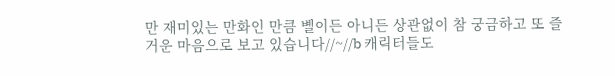만 재미있는 만화인 만큼 볠이든 아니든 상관없이 참 궁금하고 또 즐거운 마음으로 보고 있습니다//~//b 캐릭터들도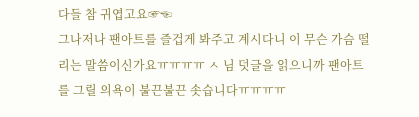다들 참 귀엽고요☞☜
그나저나 팬아트를 즐겁게 봐주고 계시다니 이 무슨 가슴 떨리는 말씀이신가요ㅠㅠㅠㅠ ㅅ 님 덧글을 읽으니까 팬아트를 그릴 의욕이 불끈불끈 솟습니다ㅠㅠㅠㅠ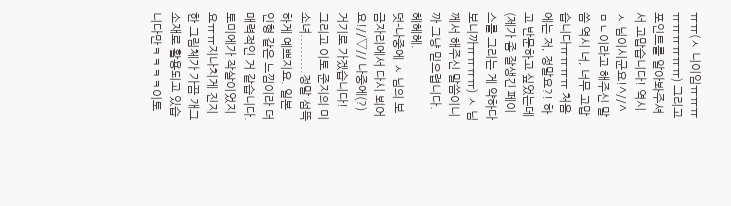ㅠㅠ(ㅅ 니이임ㅠㅠㅠㅠㅠㅠㅠㅠㅠ) 그리고 포인트를 알아봐주셔서 고맙습니다! 역시 ㅅ 님이시군요!^//^ ㅁㄴ이라고 해주신 말씀 역시 너, 너무 고맙습니다ㅠㅠㅠㅠ 처음에는 저, 정말요?! 하고 반문하고 싶었는데(제가 좀 잘생긴 페이스를 그리는 게 약하다 보니까ㅠㅠㅠㅠ) ㅅ 님께서 해주신 말씀이니까 그냥 믿으렵니다. 헤헤헤.
덧-나중에 ㅅ 님의 보금자리에서 다시 뵈어요!//▽// 나중에(?) 거기로 가겠습니다!
그리고 이토 준지의 미소녀..........정말 섬뜩하게 예쁘지요. 일본 인형 같은 느낌이라 더 매력적인 거 같습니다. 토미에가 작살이었지요ㅠㅠ지나치게 진지한 그림체가 가끔 개그 소재로 활용되고 있습니다만ㅋㅋㅋㅋ이토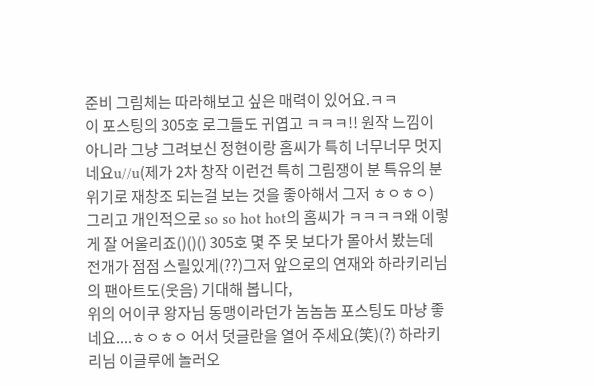준비 그림체는 따라해보고 싶은 매력이 있어요.ㅋㅋ
이 포스팅의 305호 로그들도 귀엽고 ㅋㅋㅋ!! 원작 느낌이 아니라 그냥 그려보신 정현이랑 홈씨가 특히 너무너무 멋지네요u//u(제가 2차 창작 이런건 특히 그림쟁이 분 특유의 분위기로 재창조 되는걸 보는 것을 좋아해서 그저 ㅎㅇㅎㅇ) 그리고 개인적으로 so so hot hot의 홈씨가 ㅋㅋㅋㅋ왜 이렇게 잘 어울리죠()()() 305호 몇 주 못 보다가 몰아서 봤는데 전개가 점점 스릴있게(??)그저 앞으로의 연재와 하라키리님의 팬아트도(웃음) 기대해 봅니다,
위의 어이쿠 왕자님 동맹이라던가 놈놈놈 포스팅도 마냥 좋네요....ㅎㅇㅎㅇ 어서 덧글란을 열어 주세요(笑)(?) 하라키리님 이글루에 놀러오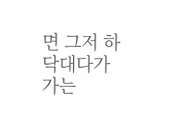면 그저 하닥대다가 가는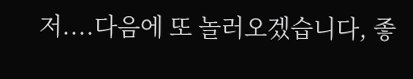저....다음에 또 놀러오겠습니다, 좋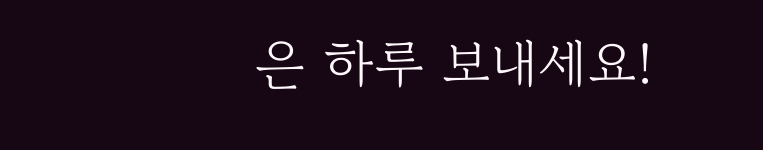은 하루 보내세요!